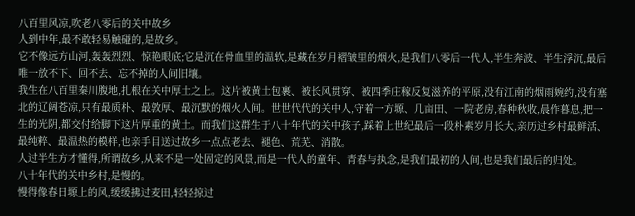八百里风凉,吹老八零后的关中故乡
人到中年,最不敢轻易触碰的,是故乡。
它不像远方山河,轰轰烈烈、惊艳眼底;它是沉在骨血里的温软,是藏在岁月褶皱里的烟火,是我们八零后一代人,半生奔波、半生浮沉,最后唯一放不下、回不去、忘不掉的人间旧壤。
我生在八百里秦川腹地,扎根在关中厚土之上。这片被黄土包裹、被长风贯穿、被四季庄稼反复滋养的平原,没有江南的烟雨婉约,没有塞北的辽阔苍凉,只有最质朴、最敦厚、最沉默的烟火人间。世世代代的关中人,守着一方塬、几亩田、一院老房,春种秋收,晨作暮息,把一生的光阴,都交付给脚下这片厚重的黄土。而我们这群生于八十年代的关中孩子,踩着上世纪最后一段朴素岁月长大,亲历过乡村最鲜活、最纯粹、最温热的模样,也亲手目送过故乡一点点老去、褪色、荒芜、消散。
人过半生方才懂得,所谓故乡,从来不是一处固定的风景,而是一代人的童年、青春与执念,是我们最初的人间,也是我们最后的归处。
八十年代的关中乡村,是慢的。
慢得像春日塬上的风,缓缓拂过麦田,轻轻掠过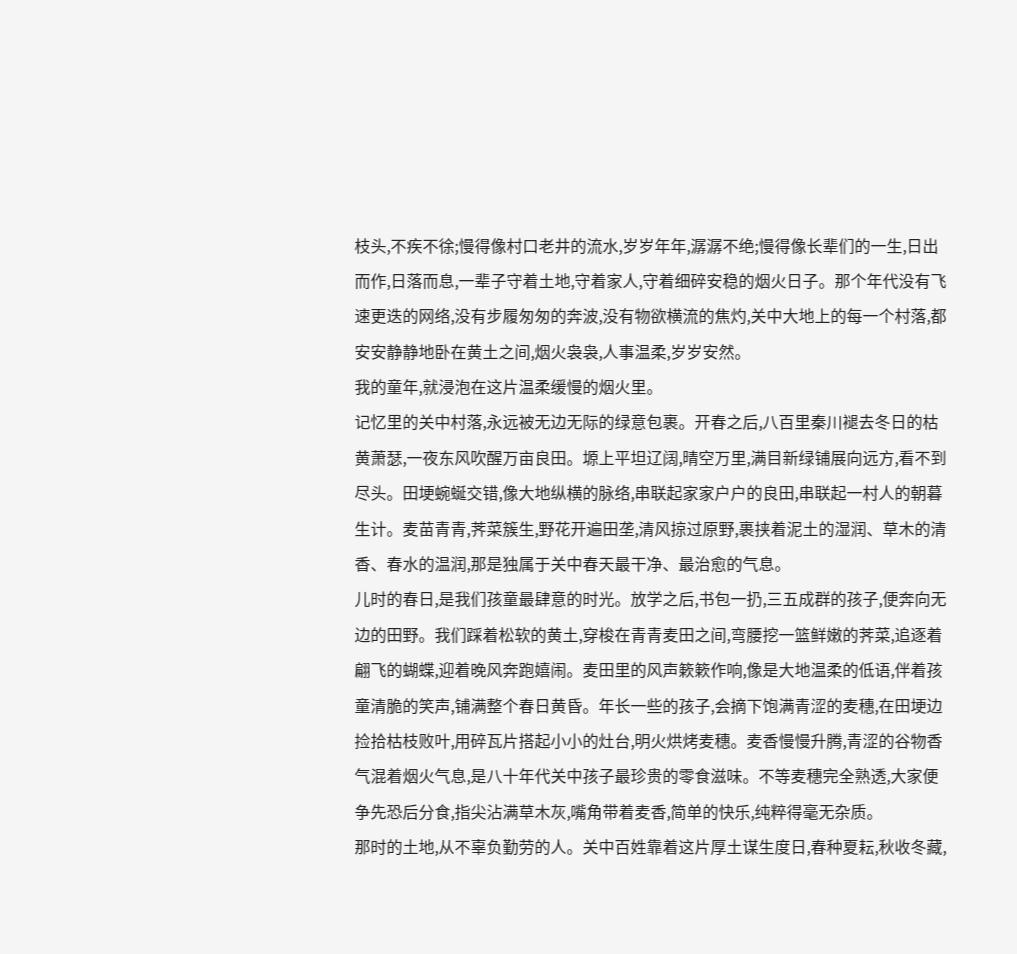枝头,不疾不徐;慢得像村口老井的流水,岁岁年年,潺潺不绝;慢得像长辈们的一生,日出而作,日落而息,一辈子守着土地,守着家人,守着细碎安稳的烟火日子。那个年代没有飞速更迭的网络,没有步履匆匆的奔波,没有物欲横流的焦灼,关中大地上的每一个村落,都安安静静地卧在黄土之间,烟火袅袅,人事温柔,岁岁安然。
我的童年,就浸泡在这片温柔缓慢的烟火里。
记忆里的关中村落,永远被无边无际的绿意包裹。开春之后,八百里秦川褪去冬日的枯黄萧瑟,一夜东风吹醒万亩良田。塬上平坦辽阔,晴空万里,满目新绿铺展向远方,看不到尽头。田埂蜿蜒交错,像大地纵横的脉络,串联起家家户户的良田,串联起一村人的朝暮生计。麦苗青青,荠菜簇生,野花开遍田垄,清风掠过原野,裹挟着泥土的湿润、草木的清香、春水的温润,那是独属于关中春天最干净、最治愈的气息。
儿时的春日,是我们孩童最肆意的时光。放学之后,书包一扔,三五成群的孩子,便奔向无边的田野。我们踩着松软的黄土,穿梭在青青麦田之间,弯腰挖一篮鲜嫩的荠菜,追逐着翩飞的蝴蝶,迎着晚风奔跑嬉闹。麦田里的风声簌簌作响,像是大地温柔的低语,伴着孩童清脆的笑声,铺满整个春日黄昏。年长一些的孩子,会摘下饱满青涩的麦穗,在田埂边捡拾枯枝败叶,用碎瓦片搭起小小的灶台,明火烘烤麦穗。麦香慢慢升腾,青涩的谷物香气混着烟火气息,是八十年代关中孩子最珍贵的零食滋味。不等麦穗完全熟透,大家便争先恐后分食,指尖沾满草木灰,嘴角带着麦香,简单的快乐,纯粹得毫无杂质。
那时的土地,从不辜负勤劳的人。关中百姓靠着这片厚土谋生度日,春种夏耘,秋收冬藏,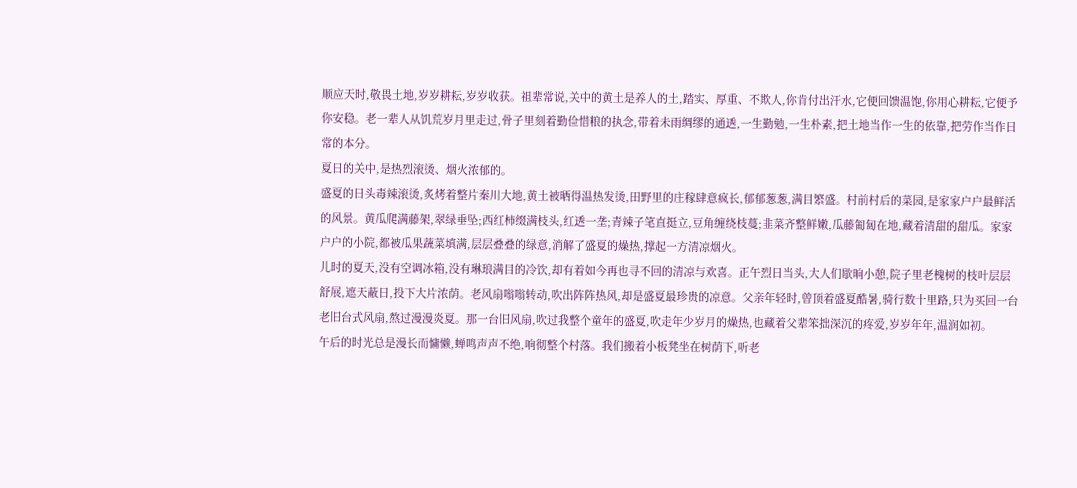顺应天时,敬畏土地,岁岁耕耘,岁岁收获。祖辈常说,关中的黄土是养人的土,踏实、厚重、不欺人,你肯付出汗水,它便回馈温饱,你用心耕耘,它便予你安稳。老一辈人从饥荒岁月里走过,骨子里刻着勤俭惜粮的执念,带着未雨绸缪的通透,一生勤勉,一生朴素,把土地当作一生的依靠,把劳作当作日常的本分。
夏日的关中,是热烈滚烫、烟火浓郁的。
盛夏的日头毒辣滚烫,炙烤着整片秦川大地,黄土被晒得温热发烫,田野里的庄稼肆意疯长,郁郁葱葱,满目繁盛。村前村后的菜园,是家家户户最鲜活的风景。黄瓜爬满藤架,翠绿垂坠;西红柿缀满枝头,红透一垄;青辣子笔直挺立,豆角缠绕枝蔓;韭菜齐整鲜嫩,瓜藤匍匐在地,藏着清甜的甜瓜。家家户户的小院,都被瓜果蔬菜填满,层层叠叠的绿意,消解了盛夏的燥热,撑起一方清凉烟火。
儿时的夏天,没有空调冰箱,没有琳琅满目的冷饮,却有着如今再也寻不回的清凉与欢喜。正午烈日当头,大人们歇晌小憩,院子里老槐树的枝叶层层舒展,遮天蔽日,投下大片浓荫。老风扇嗡嗡转动,吹出阵阵热风,却是盛夏最珍贵的凉意。父亲年轻时,曾顶着盛夏酷暑,骑行数十里路,只为买回一台老旧台式风扇,熬过漫漫炎夏。那一台旧风扇,吹过我整个童年的盛夏,吹走年少岁月的燥热,也藏着父辈笨拙深沉的疼爱,岁岁年年,温润如初。
午后的时光总是漫长而慵懒,蝉鸣声声不绝,响彻整个村落。我们搬着小板凳坐在树荫下,听老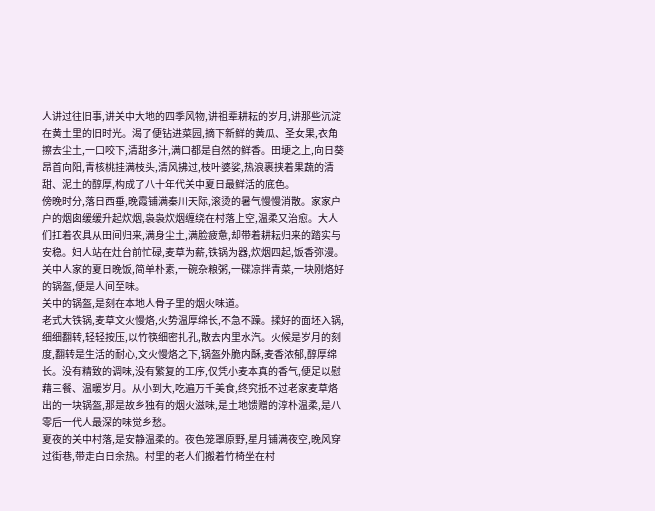人讲过往旧事,讲关中大地的四季风物,讲祖辈耕耘的岁月,讲那些沉淀在黄土里的旧时光。渴了便钻进菜园,摘下新鲜的黄瓜、圣女果,衣角擦去尘土,一口咬下,清甜多汁,满口都是自然的鲜香。田埂之上,向日葵昂首向阳,青核桃挂满枝头,清风拂过,枝叶婆娑,热浪裹挟着果蔬的清甜、泥土的醇厚,构成了八十年代关中夏日最鲜活的底色。
傍晚时分,落日西垂,晚霞铺满秦川天际,滚烫的暑气慢慢消散。家家户户的烟囱缓缓升起炊烟,袅袅炊烟缠绕在村落上空,温柔又治愈。大人们扛着农具从田间归来,满身尘土,满脸疲惫,却带着耕耘归来的踏实与安稳。妇人站在灶台前忙碌,麦草为薪,铁锅为器,炊烟四起,饭香弥漫。关中人家的夏日晚饭,简单朴素,一碗杂粮粥,一碟凉拌青菜,一块刚烙好的锅盔,便是人间至味。
关中的锅盔,是刻在本地人骨子里的烟火味道。
老式大铁锅,麦草文火慢烙,火势温厚绵长,不急不躁。揉好的面坯入锅,细细翻转,轻轻按压,以竹筷细密扎孔,散去内里水汽。火候是岁月的刻度,翻转是生活的耐心,文火慢烙之下,锅盔外脆内酥,麦香浓郁,醇厚绵长。没有精致的调味,没有繁复的工序,仅凭小麦本真的香气,便足以慰藉三餐、温暖岁月。从小到大,吃遍万千美食,终究抵不过老家麦草烙出的一块锅盔,那是故乡独有的烟火滋味,是土地馈赠的淳朴温柔,是八零后一代人最深的味觉乡愁。
夏夜的关中村落,是安静温柔的。夜色笼罩原野,星月铺满夜空,晚风穿过街巷,带走白日余热。村里的老人们搬着竹椅坐在村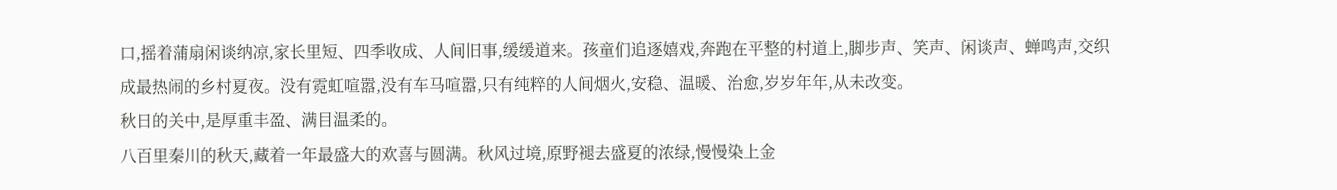口,摇着蒲扇闲谈纳凉,家长里短、四季收成、人间旧事,缓缓道来。孩童们追逐嬉戏,奔跑在平整的村道上,脚步声、笑声、闲谈声、蝉鸣声,交织成最热闹的乡村夏夜。没有霓虹喧嚣,没有车马喧嚣,只有纯粹的人间烟火,安稳、温暖、治愈,岁岁年年,从未改变。
秋日的关中,是厚重丰盈、满目温柔的。
八百里秦川的秋天,藏着一年最盛大的欢喜与圆满。秋风过境,原野褪去盛夏的浓绿,慢慢染上金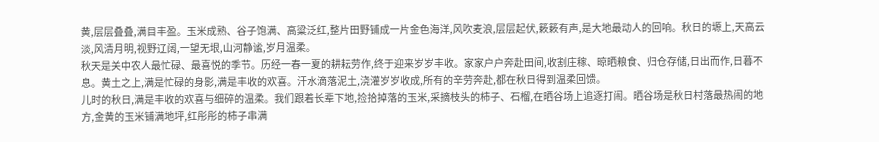黄,层层叠叠,满目丰盈。玉米成熟、谷子饱满、高粱泛红,整片田野铺成一片金色海洋,风吹麦浪,层层起伏,簌簌有声,是大地最动人的回响。秋日的塬上,天高云淡,风清月明,视野辽阔,一望无垠,山河静谧,岁月温柔。
秋天是关中农人最忙碌、最喜悦的季节。历经一春一夏的耕耘劳作,终于迎来岁岁丰收。家家户户奔赴田间,收割庄稼、晾晒粮食、归仓存储,日出而作,日暮不息。黄土之上,满是忙碌的身影,满是丰收的欢喜。汗水滴落泥土,浇灌岁岁收成,所有的辛劳奔赴,都在秋日得到温柔回馈。
儿时的秋日,满是丰收的欢喜与细碎的温柔。我们跟着长辈下地,捡拾掉落的玉米,采摘枝头的柿子、石榴,在晒谷场上追逐打闹。晒谷场是秋日村落最热闹的地方,金黄的玉米铺满地坪,红彤彤的柿子串满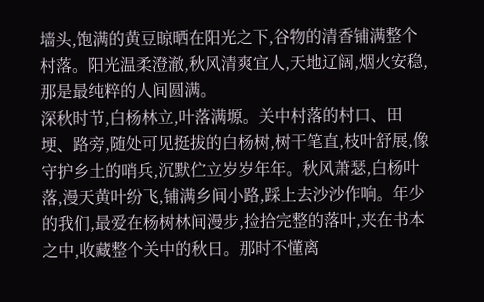墙头,饱满的黄豆晾晒在阳光之下,谷物的清香铺满整个村落。阳光温柔澄澈,秋风清爽宜人,天地辽阔,烟火安稳,那是最纯粹的人间圆满。
深秋时节,白杨林立,叶落满塬。关中村落的村口、田埂、路旁,随处可见挺拔的白杨树,树干笔直,枝叶舒展,像守护乡土的哨兵,沉默伫立岁岁年年。秋风萧瑟,白杨叶落,漫天黄叶纷飞,铺满乡间小路,踩上去沙沙作响。年少的我们,最爱在杨树林间漫步,捡拾完整的落叶,夹在书本之中,收藏整个关中的秋日。那时不懂离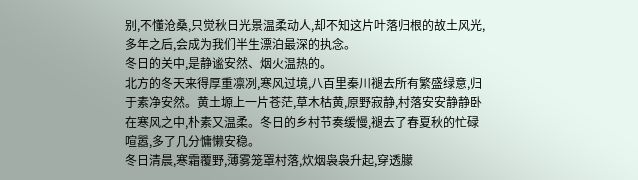别,不懂沧桑,只觉秋日光景温柔动人,却不知这片叶落归根的故土风光,多年之后,会成为我们半生漂泊最深的执念。
冬日的关中,是静谧安然、烟火温热的。
北方的冬天来得厚重凛冽,寒风过境,八百里秦川褪去所有繁盛绿意,归于素净安然。黄土塬上一片苍茫,草木枯黄,原野寂静,村落安安静静卧在寒风之中,朴素又温柔。冬日的乡村节奏缓慢,褪去了春夏秋的忙碌喧嚣,多了几分慵懒安稳。
冬日清晨,寒霜覆野,薄雾笼罩村落,炊烟袅袅升起,穿透朦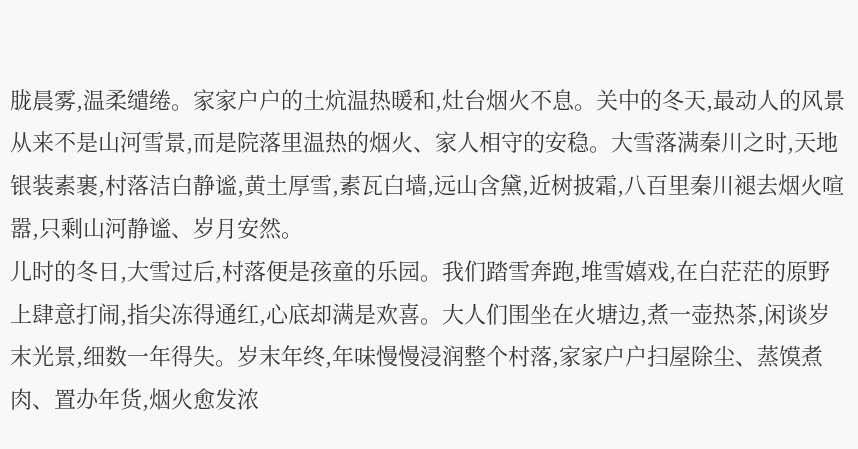胧晨雾,温柔缱绻。家家户户的土炕温热暖和,灶台烟火不息。关中的冬天,最动人的风景从来不是山河雪景,而是院落里温热的烟火、家人相守的安稳。大雪落满秦川之时,天地银装素裹,村落洁白静谧,黄土厚雪,素瓦白墙,远山含黛,近树披霜,八百里秦川褪去烟火喧嚣,只剩山河静谧、岁月安然。
儿时的冬日,大雪过后,村落便是孩童的乐园。我们踏雪奔跑,堆雪嬉戏,在白茫茫的原野上肆意打闹,指尖冻得通红,心底却满是欢喜。大人们围坐在火塘边,煮一壶热茶,闲谈岁末光景,细数一年得失。岁末年终,年味慢慢浸润整个村落,家家户户扫屋除尘、蒸馍煮肉、置办年货,烟火愈发浓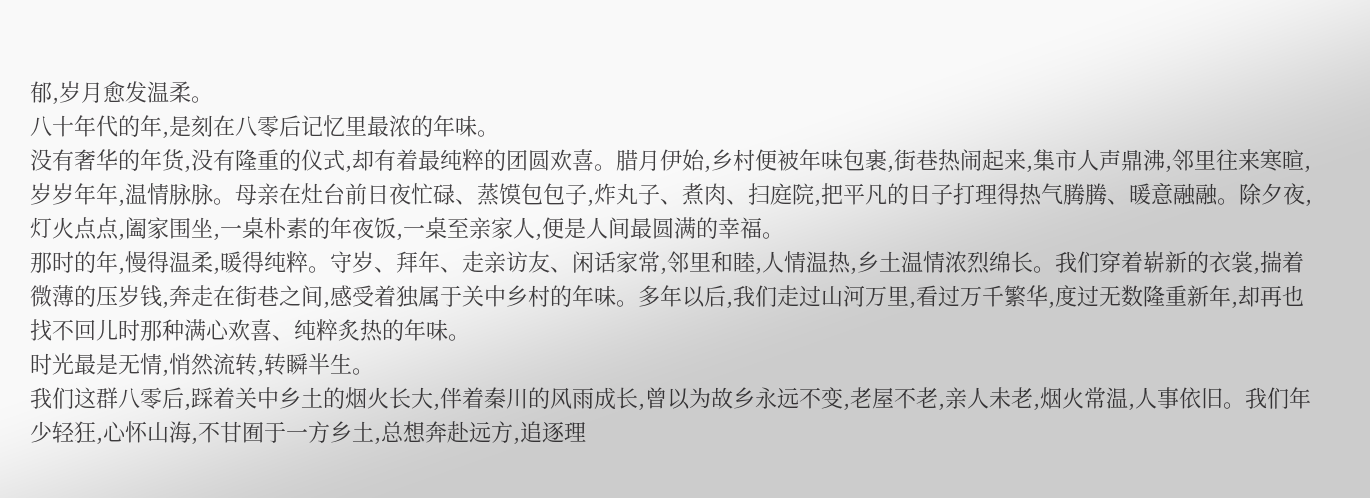郁,岁月愈发温柔。
八十年代的年,是刻在八零后记忆里最浓的年味。
没有奢华的年货,没有隆重的仪式,却有着最纯粹的团圆欢喜。腊月伊始,乡村便被年味包裹,街巷热闹起来,集市人声鼎沸,邻里往来寒暄,岁岁年年,温情脉脉。母亲在灶台前日夜忙碌、蒸馍包包子,炸丸子、煮肉、扫庭院,把平凡的日子打理得热气腾腾、暖意融融。除夕夜,灯火点点,阖家围坐,一桌朴素的年夜饭,一桌至亲家人,便是人间最圆满的幸福。
那时的年,慢得温柔,暖得纯粹。守岁、拜年、走亲访友、闲话家常,邻里和睦,人情温热,乡土温情浓烈绵长。我们穿着崭新的衣裳,揣着微薄的压岁钱,奔走在街巷之间,感受着独属于关中乡村的年味。多年以后,我们走过山河万里,看过万千繁华,度过无数隆重新年,却再也找不回儿时那种满心欢喜、纯粹炙热的年味。
时光最是无情,悄然流转,转瞬半生。
我们这群八零后,踩着关中乡土的烟火长大,伴着秦川的风雨成长,曾以为故乡永远不变,老屋不老,亲人未老,烟火常温,人事依旧。我们年少轻狂,心怀山海,不甘囿于一方乡土,总想奔赴远方,追逐理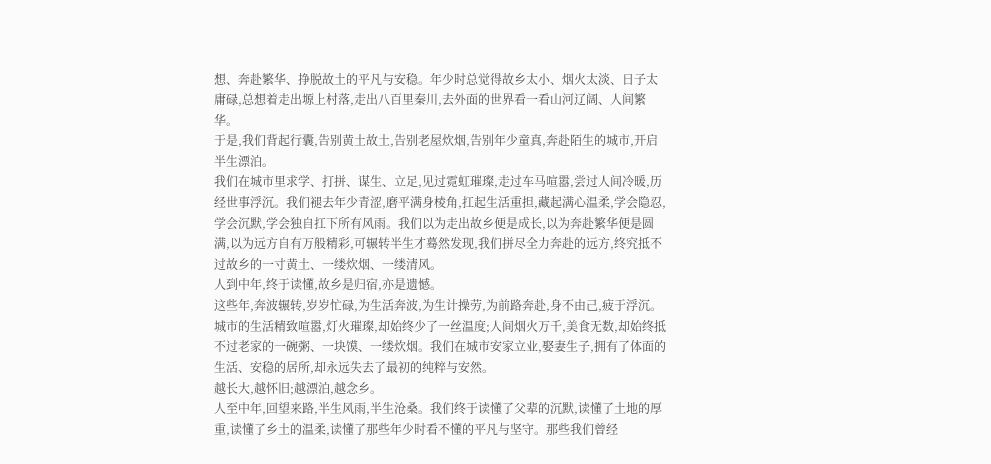想、奔赴繁华、挣脱故土的平凡与安稳。年少时总觉得故乡太小、烟火太淡、日子太庸碌,总想着走出塬上村落,走出八百里秦川,去外面的世界看一看山河辽阔、人间繁华。
于是,我们背起行囊,告别黄土故土,告别老屋炊烟,告别年少童真,奔赴陌生的城市,开启半生漂泊。
我们在城市里求学、打拼、谋生、立足,见过霓虹璀璨,走过车马喧嚣,尝过人间冷暖,历经世事浮沉。我们褪去年少青涩,磨平满身棱角,扛起生活重担,藏起满心温柔,学会隐忍,学会沉默,学会独自扛下所有风雨。我们以为走出故乡便是成长,以为奔赴繁华便是圆满,以为远方自有万般精彩,可辗转半生才蓦然发现,我们拼尽全力奔赴的远方,终究抵不过故乡的一寸黄土、一缕炊烟、一缕清风。
人到中年,终于读懂,故乡是归宿,亦是遗憾。
这些年,奔波辗转,岁岁忙碌,为生活奔波,为生计操劳,为前路奔赴,身不由己,疲于浮沉。城市的生活精致喧嚣,灯火璀璨,却始终少了一丝温度;人间烟火万千,美食无数,却始终抵不过老家的一碗粥、一块馍、一缕炊烟。我们在城市安家立业,娶妻生子,拥有了体面的生活、安稳的居所,却永远失去了最初的纯粹与安然。
越长大,越怀旧;越漂泊,越念乡。
人至中年,回望来路,半生风雨,半生沧桑。我们终于读懂了父辈的沉默,读懂了土地的厚重,读懂了乡土的温柔,读懂了那些年少时看不懂的平凡与坚守。那些我们曾经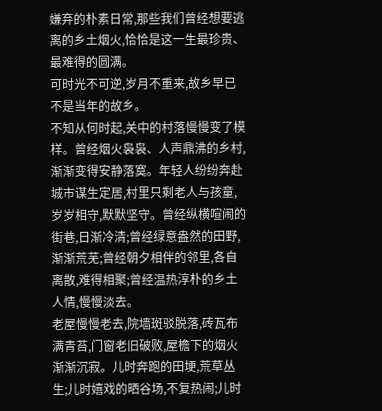嫌弃的朴素日常,那些我们曾经想要逃离的乡土烟火,恰恰是这一生最珍贵、最难得的圆满。
可时光不可逆,岁月不重来,故乡早已不是当年的故乡。
不知从何时起,关中的村落慢慢变了模样。曾经烟火袅袅、人声鼎沸的乡村,渐渐变得安静落寞。年轻人纷纷奔赴城市谋生定居,村里只剩老人与孩童,岁岁相守,默默坚守。曾经纵横喧闹的街巷,日渐冷清;曾经绿意盎然的田野,渐渐荒芜;曾经朝夕相伴的邻里,各自离散,难得相聚;曾经温热淳朴的乡土人情,慢慢淡去。
老屋慢慢老去,院墙斑驳脱落,砖瓦布满青苔,门窗老旧破败,屋檐下的烟火渐渐沉寂。儿时奔跑的田埂,荒草丛生;儿时嬉戏的晒谷场,不复热闹;儿时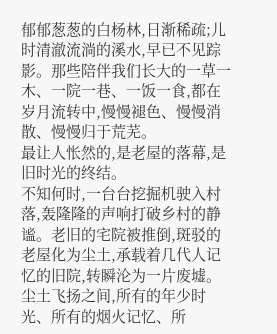郁郁葱葱的白杨林,日渐稀疏;儿时清澈流淌的溪水,早已不见踪影。那些陪伴我们长大的一草一木、一院一巷、一饭一食,都在岁月流转中,慢慢褪色、慢慢消散、慢慢归于荒芜。
最让人怅然的,是老屋的落幕,是旧时光的终结。
不知何时,一台台挖掘机驶入村落,轰隆隆的声响打破乡村的静谧。老旧的宅院被推倒,斑驳的老屋化为尘土,承载着几代人记忆的旧院,转瞬沦为一片废墟。尘土飞扬之间,所有的年少时光、所有的烟火记忆、所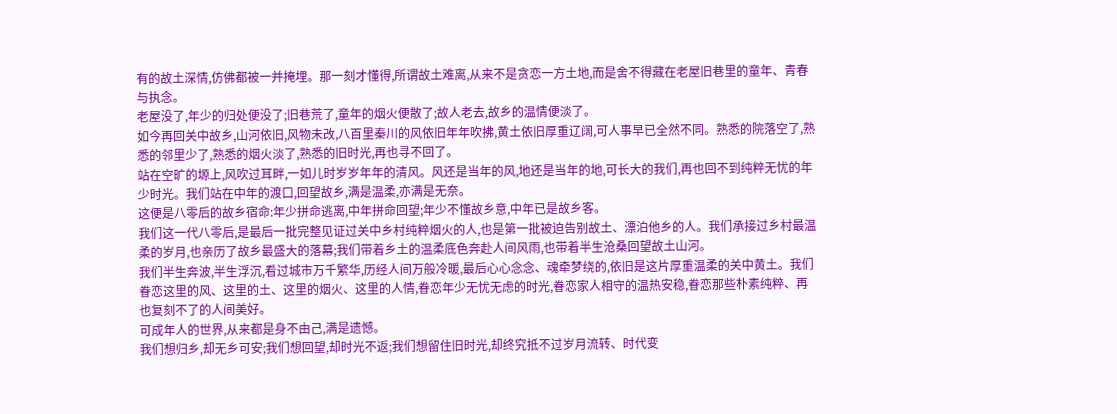有的故土深情,仿佛都被一并掩埋。那一刻才懂得,所谓故土难离,从来不是贪恋一方土地,而是舍不得藏在老屋旧巷里的童年、青春与执念。
老屋没了,年少的归处便没了;旧巷荒了,童年的烟火便散了;故人老去,故乡的温情便淡了。
如今再回关中故乡,山河依旧,风物未改,八百里秦川的风依旧年年吹拂,黄土依旧厚重辽阔,可人事早已全然不同。熟悉的院落空了,熟悉的邻里少了,熟悉的烟火淡了,熟悉的旧时光,再也寻不回了。
站在空旷的塬上,风吹过耳畔,一如儿时岁岁年年的清风。风还是当年的风,地还是当年的地,可长大的我们,再也回不到纯粹无忧的年少时光。我们站在中年的渡口,回望故乡,满是温柔,亦满是无奈。
这便是八零后的故乡宿命:年少拼命逃离,中年拼命回望;年少不懂故乡意,中年已是故乡客。
我们这一代八零后,是最后一批完整见证过关中乡村纯粹烟火的人,也是第一批被迫告别故土、漂泊他乡的人。我们承接过乡村最温柔的岁月,也亲历了故乡最盛大的落幕;我们带着乡土的温柔底色奔赴人间风雨,也带着半生沧桑回望故土山河。
我们半生奔波,半生浮沉,看过城市万千繁华,历经人间万般冷暖,最后心心念念、魂牵梦绕的,依旧是这片厚重温柔的关中黄土。我们眷恋这里的风、这里的土、这里的烟火、这里的人情,眷恋年少无忧无虑的时光,眷恋家人相守的温热安稳,眷恋那些朴素纯粹、再也复刻不了的人间美好。
可成年人的世界,从来都是身不由己,满是遗憾。
我们想归乡,却无乡可安;我们想回望,却时光不返;我们想留住旧时光,却终究抵不过岁月流转、时代变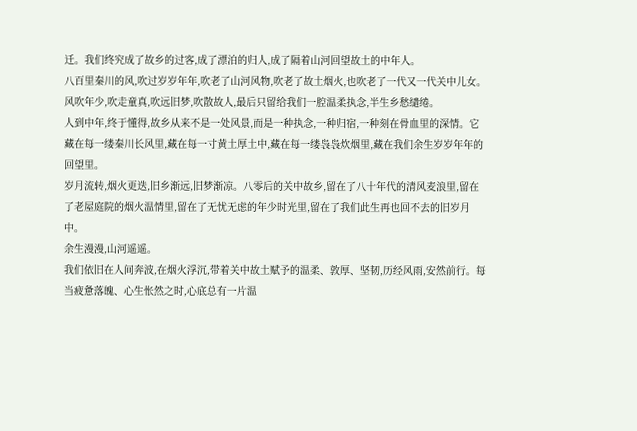迁。我们终究成了故乡的过客,成了漂泊的归人,成了隔着山河回望故土的中年人。
八百里秦川的风,吹过岁岁年年,吹老了山河风物,吹老了故土烟火,也吹老了一代又一代关中儿女。风吹年少,吹走童真,吹远旧梦,吹散故人,最后只留给我们一腔温柔执念,半生乡愁缱绻。
人到中年,终于懂得,故乡从来不是一处风景,而是一种执念,一种归宿,一种刻在骨血里的深情。它藏在每一缕秦川长风里,藏在每一寸黄土厚土中,藏在每一缕袅袅炊烟里,藏在我们余生岁岁年年的回望里。
岁月流转,烟火更迭,旧乡渐远,旧梦渐凉。八零后的关中故乡,留在了八十年代的清风麦浪里,留在了老屋庭院的烟火温情里,留在了无忧无虑的年少时光里,留在了我们此生再也回不去的旧岁月中。
余生漫漫,山河遥遥。
我们依旧在人间奔波,在烟火浮沉,带着关中故土赋予的温柔、敦厚、坚韧,历经风雨,安然前行。每当疲惫落魄、心生怅然之时,心底总有一片温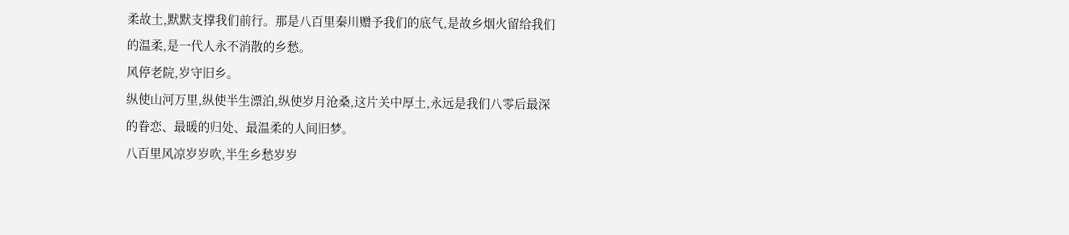柔故土,默默支撑我们前行。那是八百里秦川赠予我们的底气,是故乡烟火留给我们的温柔,是一代人永不消散的乡愁。
风停老院,岁守旧乡。
纵使山河万里,纵使半生漂泊,纵使岁月沧桑,这片关中厚土,永远是我们八零后最深的眷恋、最暖的归处、最温柔的人间旧梦。
八百里风凉岁岁吹,半生乡愁岁岁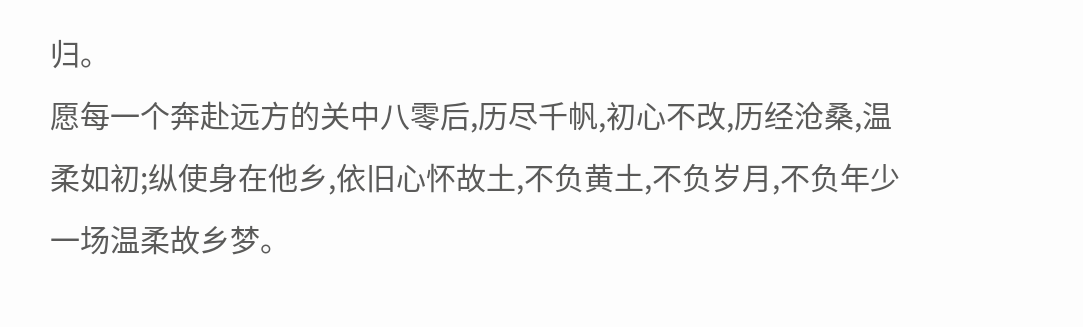归。
愿每一个奔赴远方的关中八零后,历尽千帆,初心不改,历经沧桑,温柔如初;纵使身在他乡,依旧心怀故土,不负黄土,不负岁月,不负年少一场温柔故乡梦。